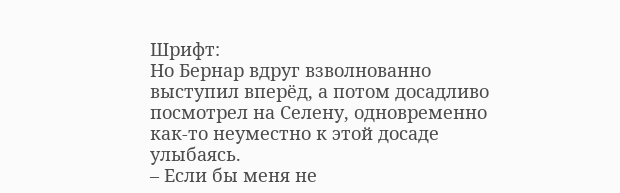Шрифт:
Но Бернар вдруг взволнованно выступил вперёд, а потом досадливо посмотрел на Селену, одновременно как-то неуместно к этой досаде улыбаясь.
– Если бы меня не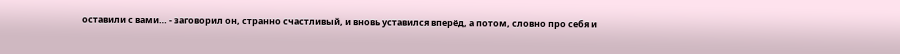оставили с вами… - заговорил он, странно счастливый, и вновь уставился вперёд, а потом, словно про себя и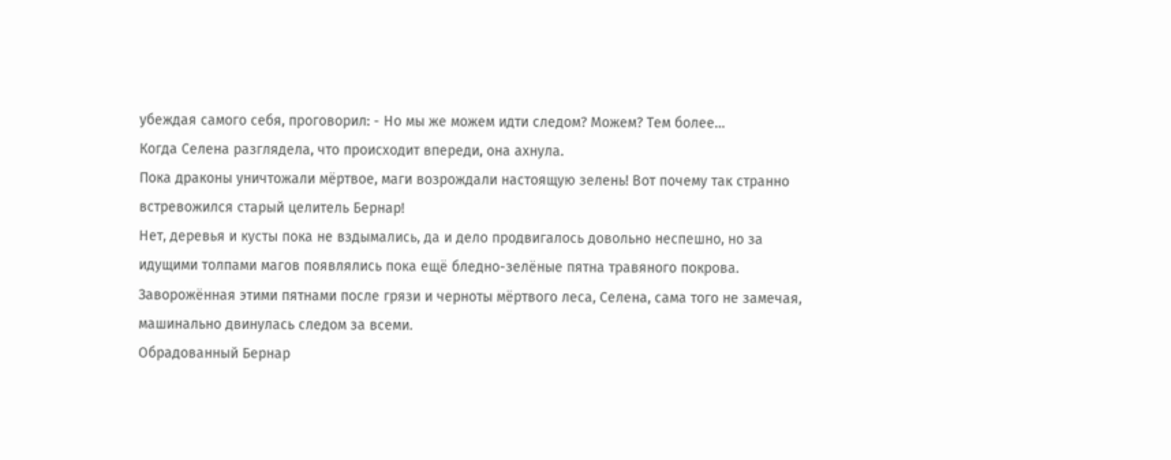убеждая самого себя, проговорил: - Но мы же можем идти следом? Можем? Тем более…
Когда Селена разглядела, что происходит впереди, она ахнула.
Пока драконы уничтожали мёртвое, маги возрождали настоящую зелень! Вот почему так странно встревожился старый целитель Бернар!
Нет, деревья и кусты пока не вздымались, да и дело продвигалось довольно неспешно, но за идущими толпами магов появлялись пока ещё бледно-зелёные пятна травяного покрова. Заворожённая этими пятнами после грязи и черноты мёртвого леса, Селена, сама того не замечая, машинально двинулась следом за всеми.
Обрадованный Бернар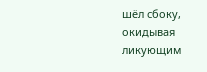шёл сбоку, окидывая ликующим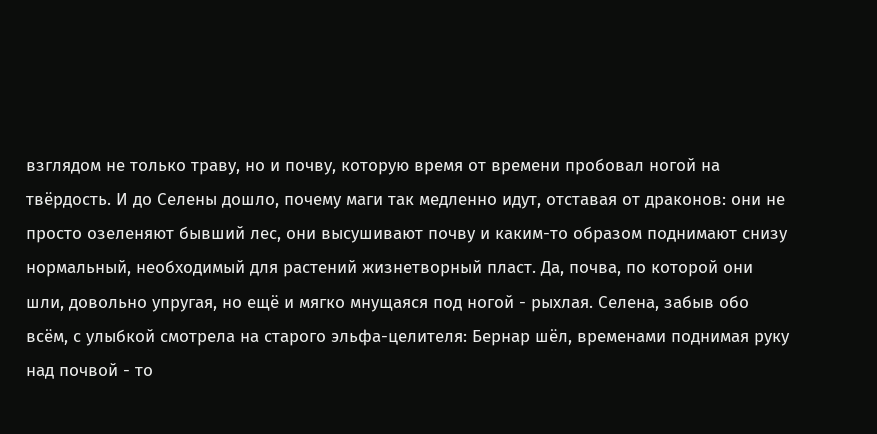взглядом не только траву, но и почву, которую время от времени пробовал ногой на твёрдость. И до Селены дошло, почему маги так медленно идут, отставая от драконов: они не просто озеленяют бывший лес, они высушивают почву и каким-то образом поднимают снизу нормальный, необходимый для растений жизнетворный пласт. Да, почва, по которой они шли, довольно упругая, но ещё и мягко мнущаяся под ногой - рыхлая. Селена, забыв обо всём, с улыбкой смотрела на старого эльфа-целителя: Бернар шёл, временами поднимая руку над почвой - то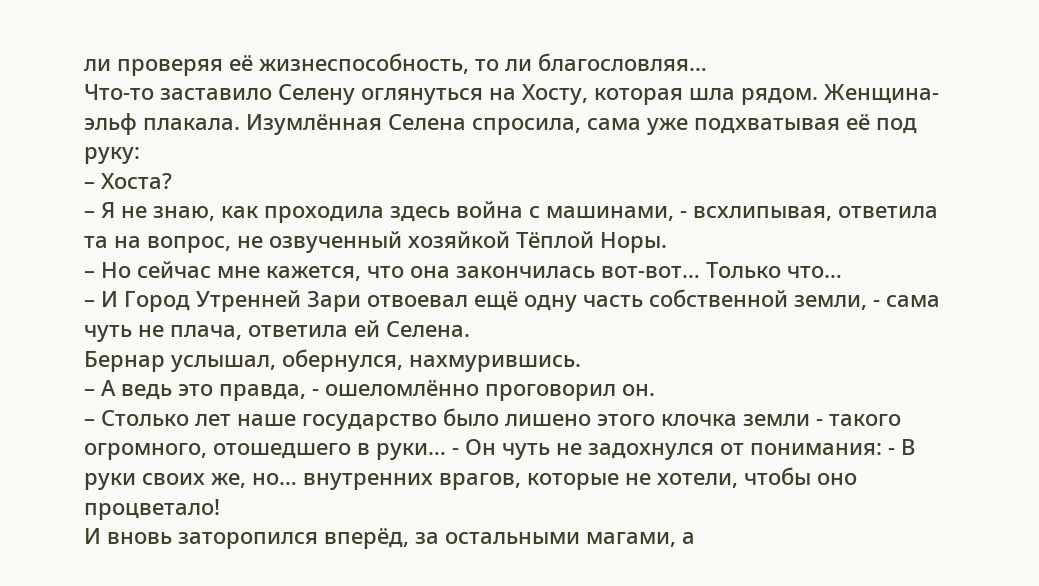ли проверяя её жизнеспособность, то ли благословляя…
Что-то заставило Селену оглянуться на Хосту, которая шла рядом. Женщина-эльф плакала. Изумлённая Селена спросила, сама уже подхватывая её под руку:
– Хоста?
– Я не знаю, как проходила здесь война с машинами, - всхлипывая, ответила та на вопрос, не озвученный хозяйкой Тёплой Норы.
– Но сейчас мне кажется, что она закончилась вот-вот… Только что…
– И Город Утренней Зари отвоевал ещё одну часть собственной земли, - сама чуть не плача, ответила ей Селена.
Бернар услышал, обернулся, нахмурившись.
– А ведь это правда, - ошеломлённо проговорил он.
– Столько лет наше государство было лишено этого клочка земли - такого огромного, отошедшего в руки… - Он чуть не задохнулся от понимания: - В руки своих же, но… внутренних врагов, которые не хотели, чтобы оно процветало!
И вновь заторопился вперёд, за остальными магами, а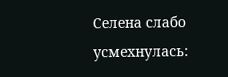Селена слабо усмехнулась: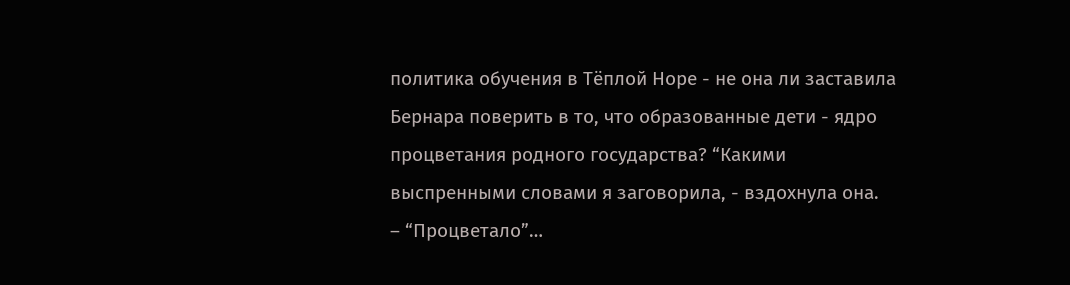политика обучения в Тёплой Норе - не она ли заставила Бернара поверить в то, что образованные дети - ядро процветания родного государства? “Какими выспренными словами я заговорила, - вздохнула она.
– “Процветало”…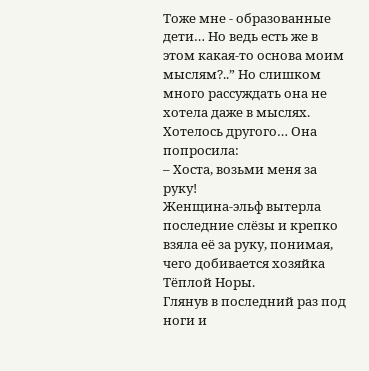Тоже мне - образованные дети… Но ведь есть же в этом какая-то основа моим мыслям?..” Но слишком много рассуждать она не хотела даже в мыслях. Хотелось другого… Она попросила:
– Хоста, возьми меня за руку!
Женщина-эльф вытерла последние слёзы и крепко взяла её за руку, понимая, чего добивается хозяйка Тёплой Норы.
Глянув в последний раз под ноги и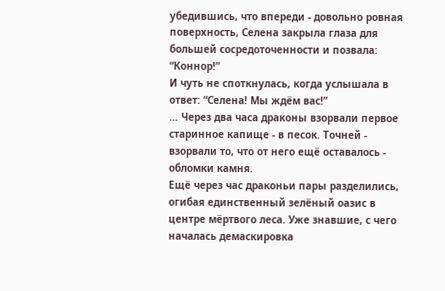убедившись, что впереди - довольно ровная поверхность, Селена закрыла глаза для большей сосредоточенности и позвала: “Коннор!”
И чуть не споткнулась, когда услышала в ответ: “Селена! Мы ждём вас!”
… Через два часа драконы взорвали первое старинное капище - в песок. Точней - взорвали то, что от него ещё оставалось - обломки камня.
Ещё через час драконьи пары разделились, огибая единственный зелёный оазис в центре мёртвого леса. Уже знавшие, с чего началась демаскировка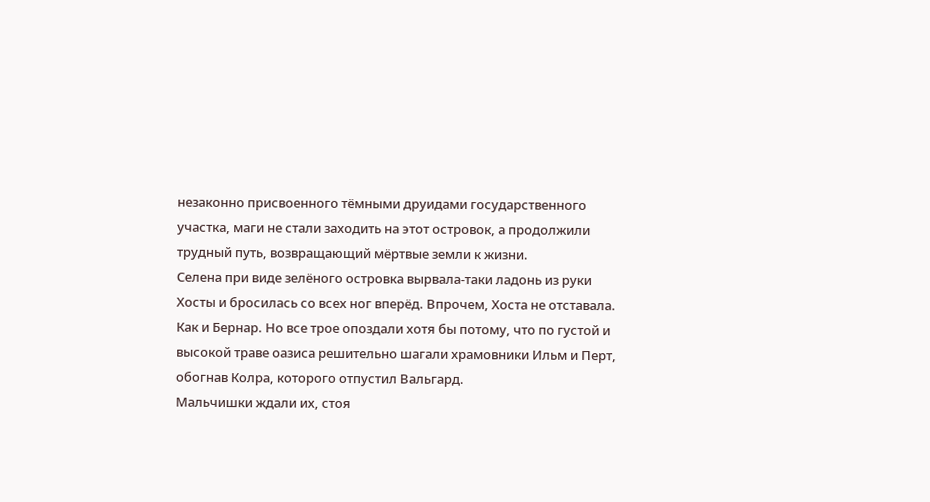незаконно присвоенного тёмными друидами государственного участка, маги не стали заходить на этот островок, а продолжили трудный путь, возвращающий мёртвые земли к жизни.
Селена при виде зелёного островка вырвала-таки ладонь из руки Хосты и бросилась со всех ног вперёд. Впрочем, Хоста не отставала. Как и Бернар. Но все трое опоздали хотя бы потому, что по густой и высокой траве оазиса решительно шагали храмовники Ильм и Перт, обогнав Колра, которого отпустил Вальгард.
Мальчишки ждали их, стоя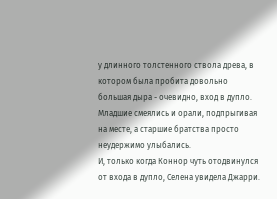у длинного толстенного ствола древа, в котором была пробита довольно большая дыра - очевидно, вход в дупло. Младшие смеялись и орали, подпрыгивая на месте, а старшие братства просто неудержимо улыбались.
И, только когда Коннор чуть отодвинулся от входа в дупло, Селена увидела Джарри.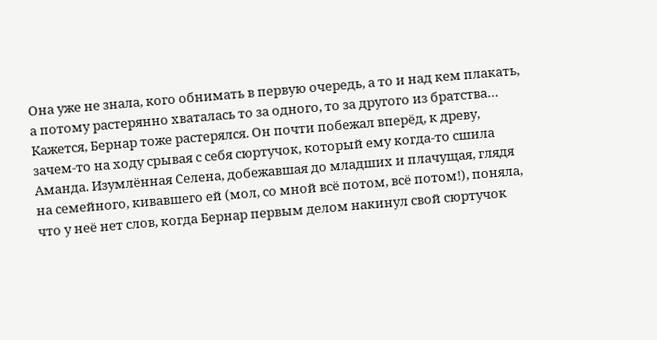Она уже не знала, кого обнимать в первую очередь, а то и над кем плакать, а потому растерянно хваталась то за одного, то за другого из братства…
Кажется, Бернар тоже растерялся. Он почти побежал вперёд, к древу, зачем-то на ходу срывая с себя сюртучок, который ему когда-то сшила Аманда. Изумлённая Селена, добежавшая до младших и плачущая, глядя на семейного, кивавшего ей (мол, со мной всё потом, всё потом!), поняла, что у неё нет слов, когда Бернар первым делом накинул свой сюртучок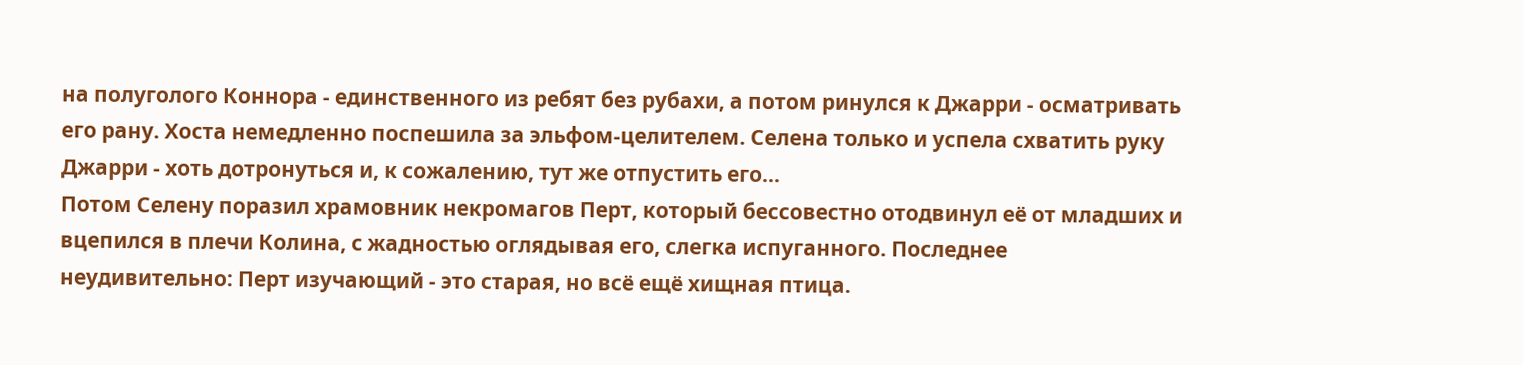на полуголого Коннора - единственного из ребят без рубахи, а потом ринулся к Джарри - осматривать его рану. Хоста немедленно поспешила за эльфом-целителем. Селена только и успела схватить руку Джарри - хоть дотронуться и, к сожалению, тут же отпустить его…
Потом Селену поразил храмовник некромагов Перт, который бессовестно отодвинул её от младших и вцепился в плечи Колина, с жадностью оглядывая его, слегка испуганного. Последнее неудивительно: Перт изучающий - это старая, но всё ещё хищная птица.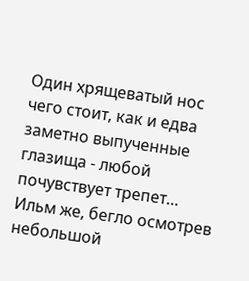Один хрящеватый нос чего стоит, как и едва заметно выпученные глазища - любой почувствует трепет…
Ильм же, бегло осмотрев небольшой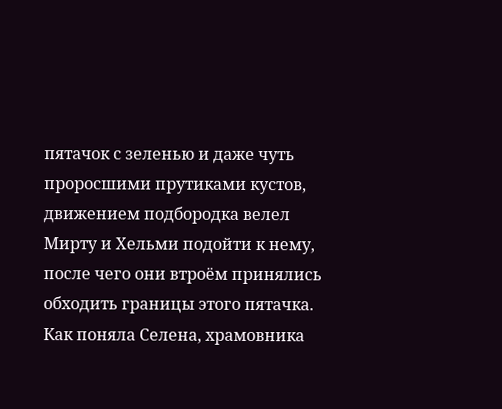пятачок с зеленью и даже чуть проросшими прутиками кустов, движением подбородка велел Мирту и Хельми подойти к нему, после чего они втроём принялись обходить границы этого пятачка. Как поняла Селена, храмовника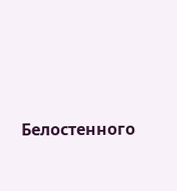Белостенного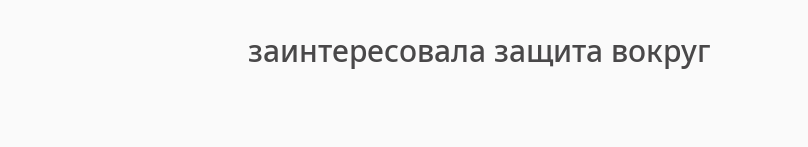заинтересовала защита вокруг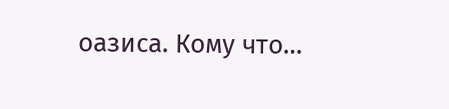оазиса. Кому что…